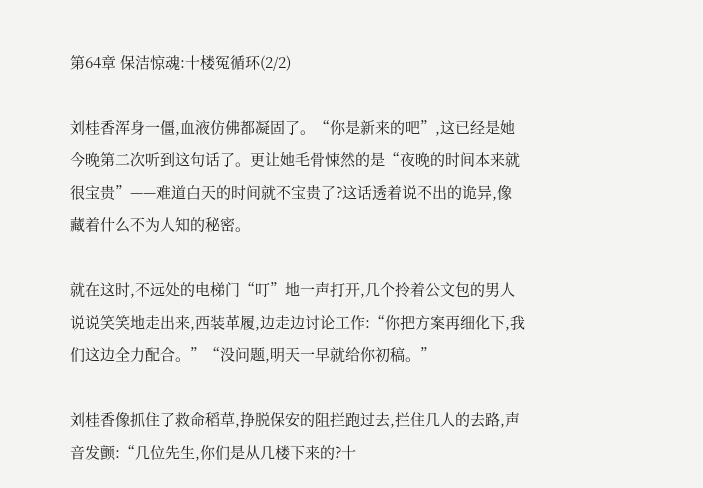第64章 保洁惊魂:十楼冤循环(2/2)

刘桂香浑身一僵,血液仿佛都凝固了。“你是新来的吧”,这已经是她今晚第二次听到这句话了。更让她毛骨悚然的是“夜晚的时间本来就很宝贵”——难道白天的时间就不宝贵了?这话透着说不出的诡异,像藏着什么不为人知的秘密。

就在这时,不远处的电梯门“叮”地一声打开,几个拎着公文包的男人说说笑笑地走出来,西装革履,边走边讨论工作:“你把方案再细化下,我们这边全力配合。”“没问题,明天一早就给你初稿。”

刘桂香像抓住了救命稻草,挣脱保安的阻拦跑过去,拦住几人的去路,声音发颤:“几位先生,你们是从几楼下来的?十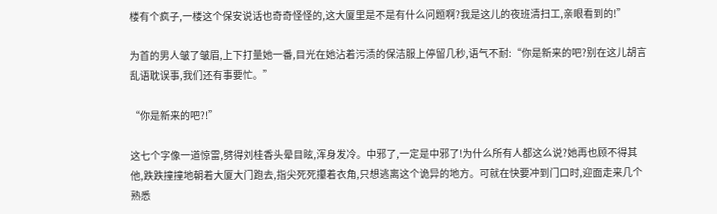楼有个疯子,一楼这个保安说话也奇奇怪怪的,这大厦里是不是有什么问题啊?我是这儿的夜班清扫工,亲眼看到的!”

为首的男人皱了皱眉,上下打量她一番,目光在她沾着污渍的保洁服上停留几秒,语气不耐:“你是新来的吧?别在这儿胡言乱语耽误事,我们还有事要忙。”

“你是新来的吧?!”

这七个字像一道惊雷,劈得刘桂香头晕目眩,浑身发冷。中邪了,一定是中邪了!为什么所有人都这么说?她再也顾不得其他,跌跌撞撞地朝着大厦大门跑去,指尖死死攥着衣角,只想逃离这个诡异的地方。可就在快要冲到门口时,迎面走来几个熟悉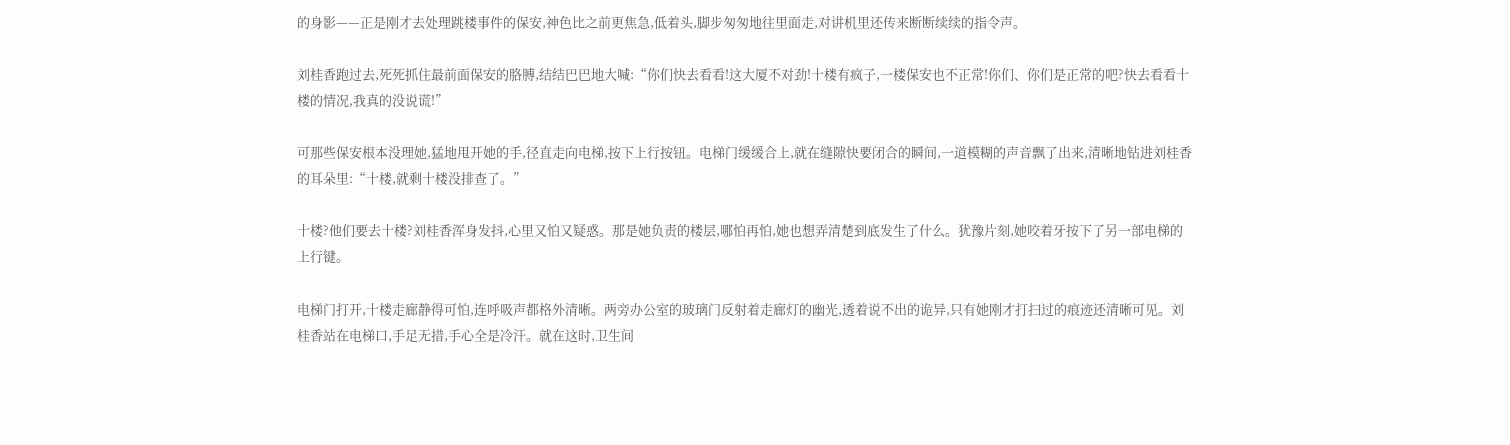的身影——正是刚才去处理跳楼事件的保安,神色比之前更焦急,低着头,脚步匆匆地往里面走,对讲机里还传来断断续续的指令声。

刘桂香跑过去,死死抓住最前面保安的胳膊,结结巴巴地大喊:“你们快去看看!这大厦不对劲!十楼有疯子,一楼保安也不正常!你们、你们是正常的吧?快去看看十楼的情况,我真的没说谎!”

可那些保安根本没理她,猛地甩开她的手,径直走向电梯,按下上行按钮。电梯门缓缓合上,就在缝隙快要闭合的瞬间,一道模糊的声音飘了出来,清晰地钻进刘桂香的耳朵里:“十楼,就剩十楼没排查了。”

十楼?他们要去十楼?刘桂香浑身发抖,心里又怕又疑惑。那是她负责的楼层,哪怕再怕,她也想弄清楚到底发生了什么。犹豫片刻,她咬着牙按下了另一部电梯的上行键。

电梯门打开,十楼走廊静得可怕,连呼吸声都格外清晰。两旁办公室的玻璃门反射着走廊灯的幽光,透着说不出的诡异,只有她刚才打扫过的痕迹还清晰可见。刘桂香站在电梯口,手足无措,手心全是冷汗。就在这时,卫生间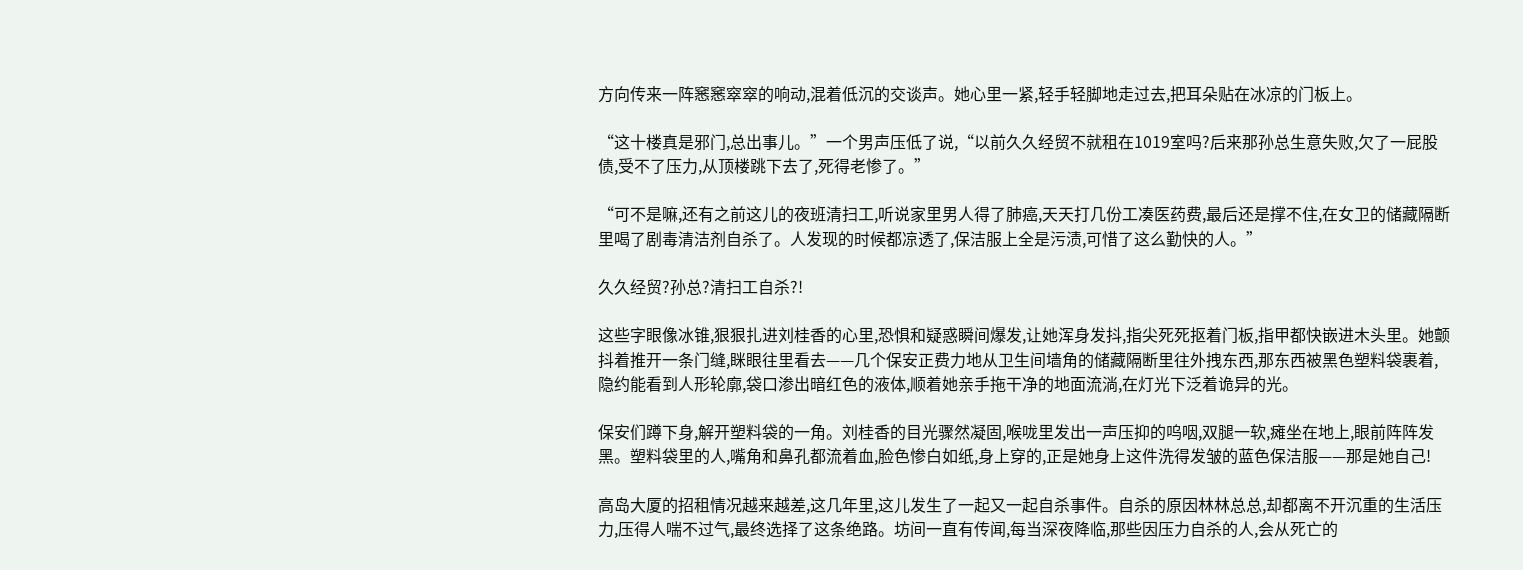方向传来一阵窸窸窣窣的响动,混着低沉的交谈声。她心里一紧,轻手轻脚地走过去,把耳朵贴在冰凉的门板上。

“这十楼真是邪门,总出事儿。”一个男声压低了说,“以前久久经贸不就租在1019室吗?后来那孙总生意失败,欠了一屁股债,受不了压力,从顶楼跳下去了,死得老惨了。”

“可不是嘛,还有之前这儿的夜班清扫工,听说家里男人得了肺癌,天天打几份工凑医药费,最后还是撑不住,在女卫的储藏隔断里喝了剧毒清洁剂自杀了。人发现的时候都凉透了,保洁服上全是污渍,可惜了这么勤快的人。”

久久经贸?孙总?清扫工自杀?!

这些字眼像冰锥,狠狠扎进刘桂香的心里,恐惧和疑惑瞬间爆发,让她浑身发抖,指尖死死抠着门板,指甲都快嵌进木头里。她颤抖着推开一条门缝,眯眼往里看去——几个保安正费力地从卫生间墙角的储藏隔断里往外拽东西,那东西被黑色塑料袋裹着,隐约能看到人形轮廓,袋口渗出暗红色的液体,顺着她亲手拖干净的地面流淌,在灯光下泛着诡异的光。

保安们蹲下身,解开塑料袋的一角。刘桂香的目光骤然凝固,喉咙里发出一声压抑的呜咽,双腿一软,瘫坐在地上,眼前阵阵发黑。塑料袋里的人,嘴角和鼻孔都流着血,脸色惨白如纸,身上穿的,正是她身上这件洗得发皱的蓝色保洁服——那是她自己!

高岛大厦的招租情况越来越差,这几年里,这儿发生了一起又一起自杀事件。自杀的原因林林总总,却都离不开沉重的生活压力,压得人喘不过气,最终选择了这条绝路。坊间一直有传闻,每当深夜降临,那些因压力自杀的人,会从死亡的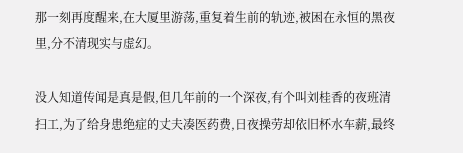那一刻再度醒来,在大厦里游荡,重复着生前的轨迹,被困在永恒的黑夜里,分不清现实与虚幻。

没人知道传闻是真是假,但几年前的一个深夜,有个叫刘桂香的夜班清扫工,为了给身患绝症的丈夫凑医药费,日夜操劳却依旧杯水车薪,最终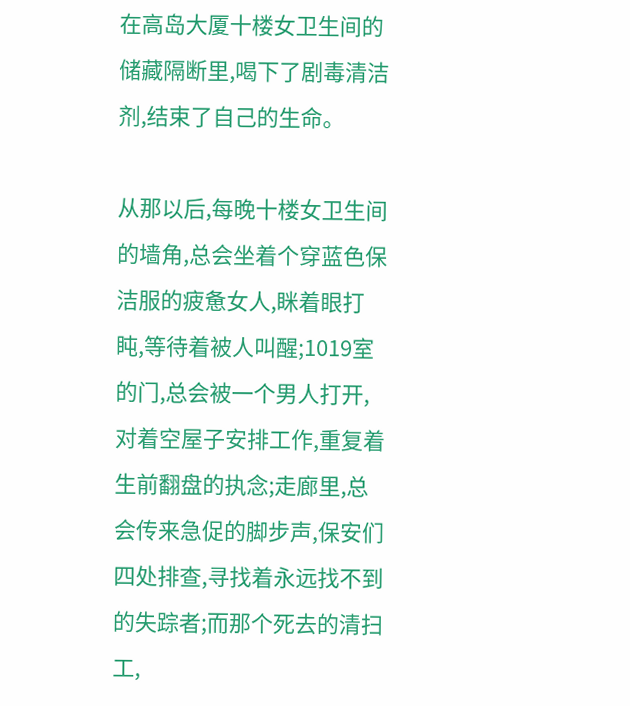在高岛大厦十楼女卫生间的储藏隔断里,喝下了剧毒清洁剂,结束了自己的生命。

从那以后,每晚十楼女卫生间的墙角,总会坐着个穿蓝色保洁服的疲惫女人,眯着眼打盹,等待着被人叫醒;1019室的门,总会被一个男人打开,对着空屋子安排工作,重复着生前翻盘的执念;走廊里,总会传来急促的脚步声,保安们四处排查,寻找着永远找不到的失踪者;而那个死去的清扫工,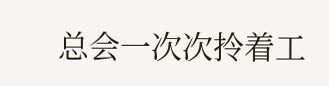总会一次次拎着工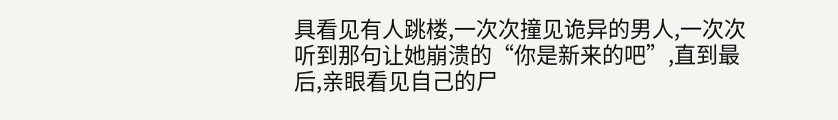具看见有人跳楼,一次次撞见诡异的男人,一次次听到那句让她崩溃的“你是新来的吧”,直到最后,亲眼看见自己的尸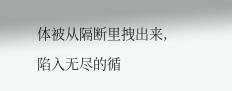体被从隔断里拽出来,陷入无尽的循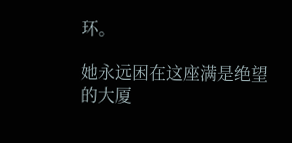环。

她永远困在这座满是绝望的大厦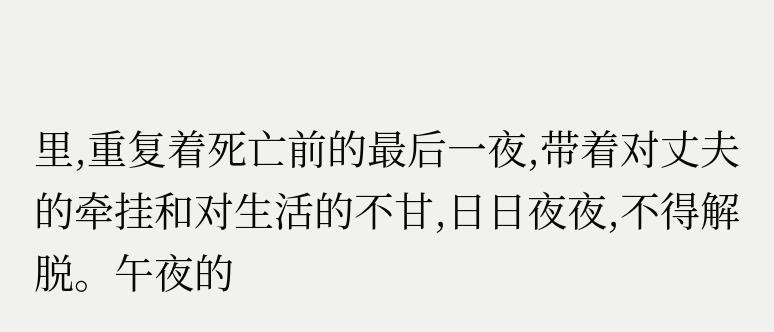里,重复着死亡前的最后一夜,带着对丈夫的牵挂和对生活的不甘,日日夜夜,不得解脱。午夜的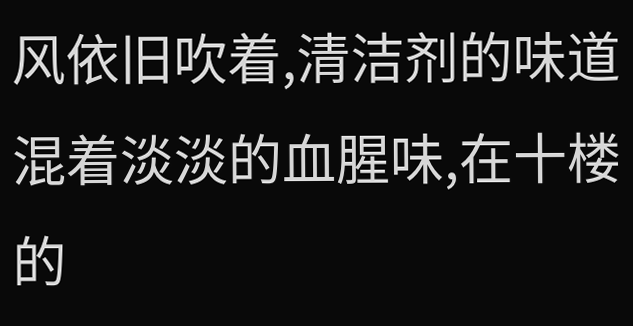风依旧吹着,清洁剂的味道混着淡淡的血腥味,在十楼的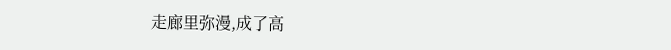走廊里弥漫,成了高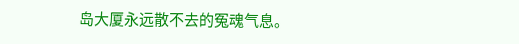岛大厦永远散不去的冤魂气息。